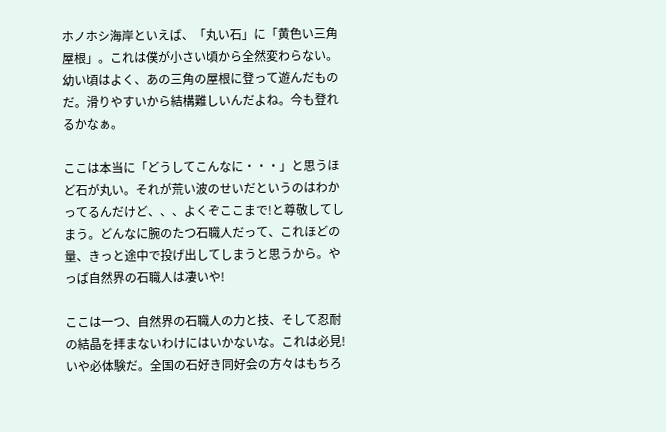ホノホシ海岸といえば、「丸い石」に「黄色い三角屋根」。これは僕が小さい頃から全然変わらない。幼い頃はよく、あの三角の屋根に登って遊んだものだ。滑りやすいから結構難しいんだよね。今も登れるかなぁ。

ここは本当に「どうしてこんなに・・・」と思うほど石が丸い。それが荒い波のせいだというのはわかってるんだけど、、、よくぞここまで!と尊敬してしまう。どんなに腕のたつ石職人だって、これほどの量、きっと途中で投げ出してしまうと思うから。やっぱ自然界の石職人は凄いや!

ここは一つ、自然界の石職人の力と技、そして忍耐の結晶を拝まないわけにはいかないな。これは必見!いや必体験だ。全国の石好き同好会の方々はもちろ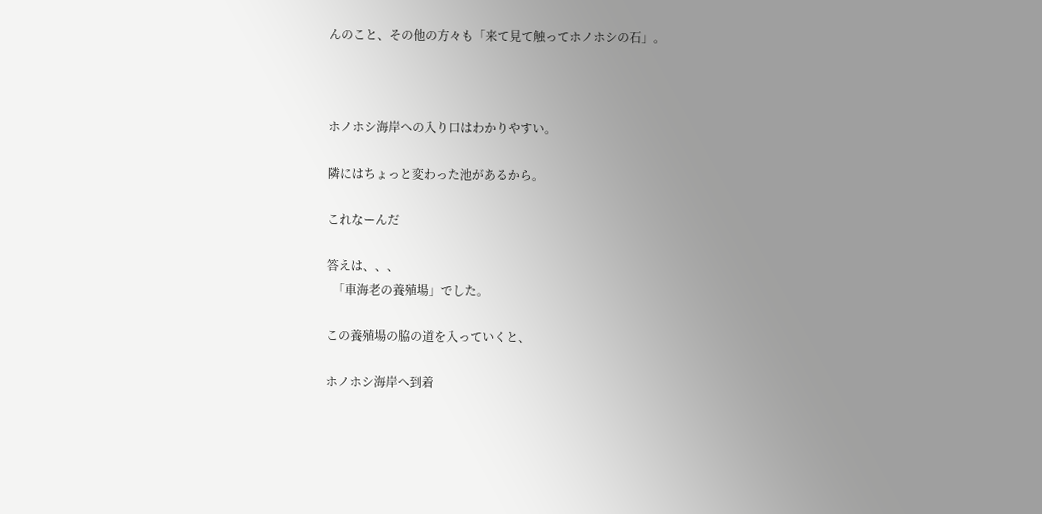んのこと、その他の方々も「来て見て触ってホノホシの石」。



ホノホシ海岸への入り口はわかりやすい。

隣にはちょっと変わった池があるから。

これなーんだ

答えは、、、
  「車海老の養殖場」でした。

この養殖場の脇の道を入っていくと、

ホノホシ海岸へ到着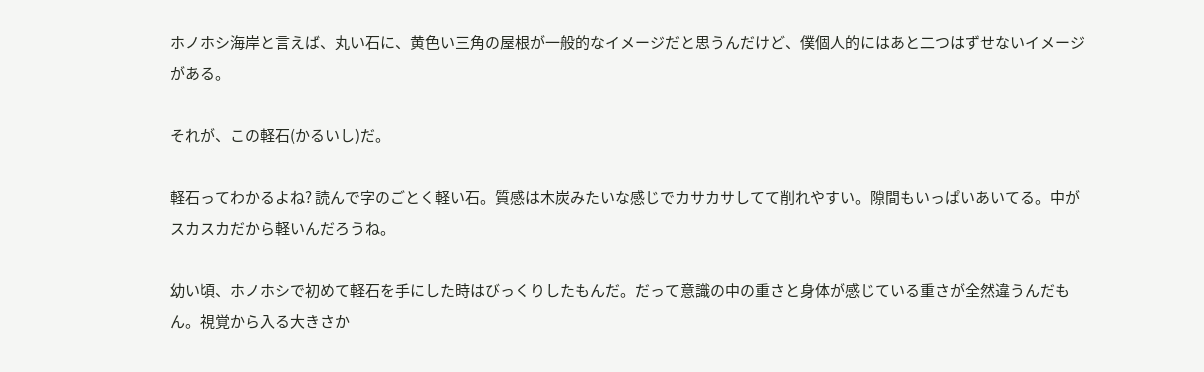ホノホシ海岸と言えば、丸い石に、黄色い三角の屋根が一般的なイメージだと思うんだけど、僕個人的にはあと二つはずせないイメージがある。

それが、この軽石(かるいし)だ。

軽石ってわかるよね? 読んで字のごとく軽い石。質感は木炭みたいな感じでカサカサしてて削れやすい。隙間もいっぱいあいてる。中がスカスカだから軽いんだろうね。

幼い頃、ホノホシで初めて軽石を手にした時はびっくりしたもんだ。だって意識の中の重さと身体が感じている重さが全然違うんだもん。視覚から入る大きさか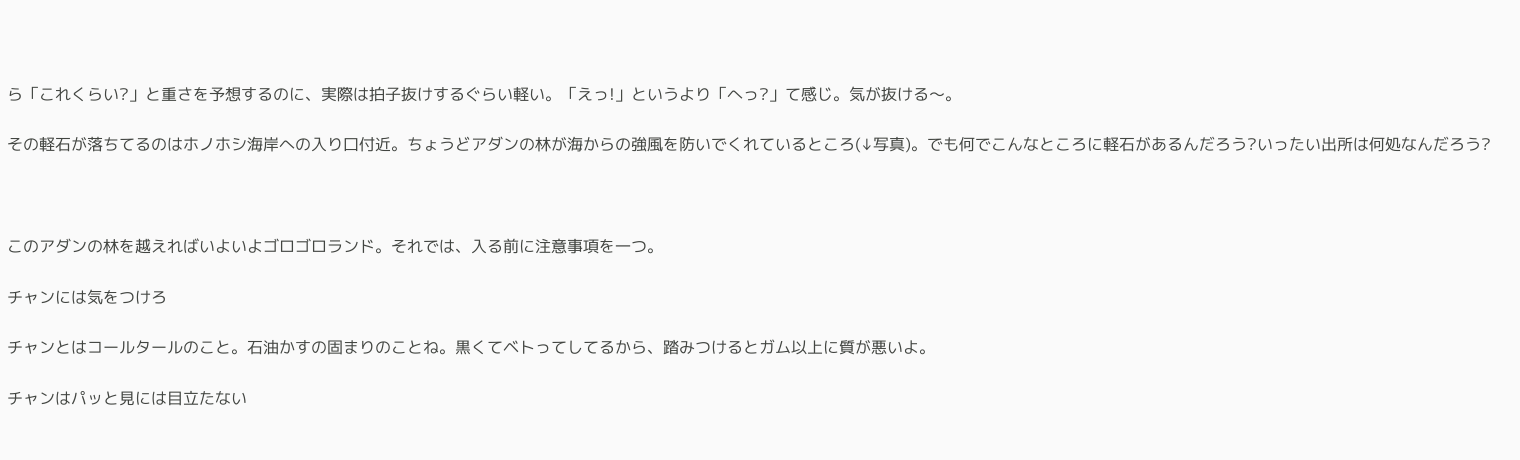ら「これくらい?」と重さを予想するのに、実際は拍子抜けするぐらい軽い。「えっ!」というより「へっ?」て感じ。気が抜ける〜。

その軽石が落ちてるのはホノホシ海岸への入り口付近。ちょうどアダンの林が海からの強風を防いでくれているところ(↓写真)。でも何でこんなところに軽石があるんだろう?いったい出所は何処なんだろう?



このアダンの林を越えればいよいよゴロゴロランド。それでは、入る前に注意事項を一つ。

チャンには気をつけろ

チャンとはコールタールのこと。石油かすの固まりのことね。黒くてベトってしてるから、踏みつけるとガム以上に質が悪いよ。

チャンはパッと見には目立たない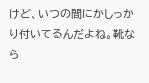けど、いつの間にかしっかり付いてるんだよね。靴なら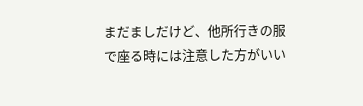まだましだけど、他所行きの服で座る時には注意した方がいい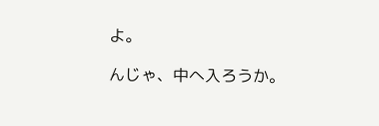よ。

んじゃ、中へ入ろうか。